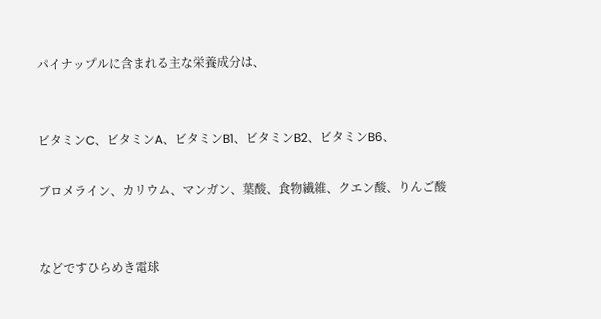パイナップルに含まれる主な栄養成分は、


ビタミンC、ビタミンA、ビタミンB1、ビタミンB2、ビタミンB6、

ブロメライン、カリウム、マンガン、葉酸、食物繊維、クエン酸、りんご酸


などですひらめき電球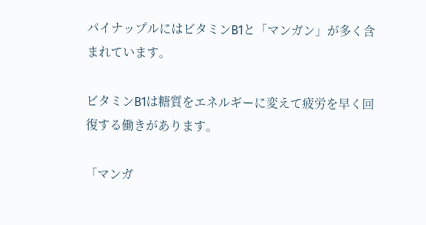パイナップルにはビタミンB1と「マンガン」が多く含まれています。

ビタミンB1は糖質をエネルギーに変えて疲労を早く回復する働きがあります。

「マンガ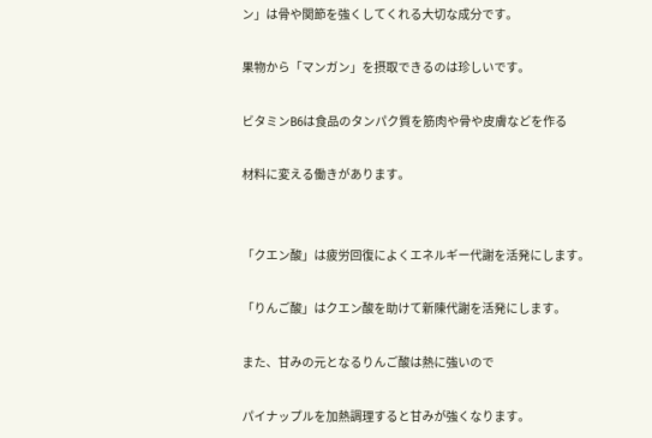ン」は骨や関節を強くしてくれる大切な成分です。

果物から「マンガン」を摂取できるのは珍しいです。

ビタミンB6は食品のタンパク質を筋肉や骨や皮膚などを作る

材料に変える働きがあります。


「クエン酸」は疲労回復によくエネルギー代謝を活発にします。

「りんご酸」はクエン酸を助けて新陳代謝を活発にします。

また、甘みの元となるりんご酸は熱に強いので

パイナップルを加熱調理すると甘みが強くなります。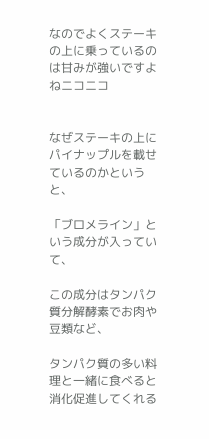なのでよくステーキの上に乗っているのは甘みが強いですよねニコニコ


なぜステーキの上にパイナップルを載せているのかというと、

「ブロメライン」という成分が入っていて、

この成分はタンパク質分解酵素でお肉や豆類など、

タンパク質の多い料理と一緒に食べると消化促進してくれる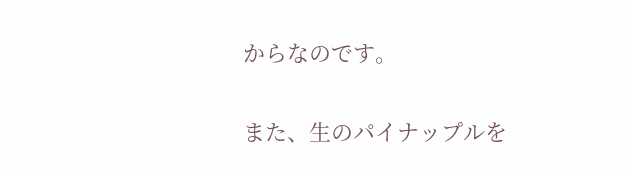からなのです。


また、生のパイナップルを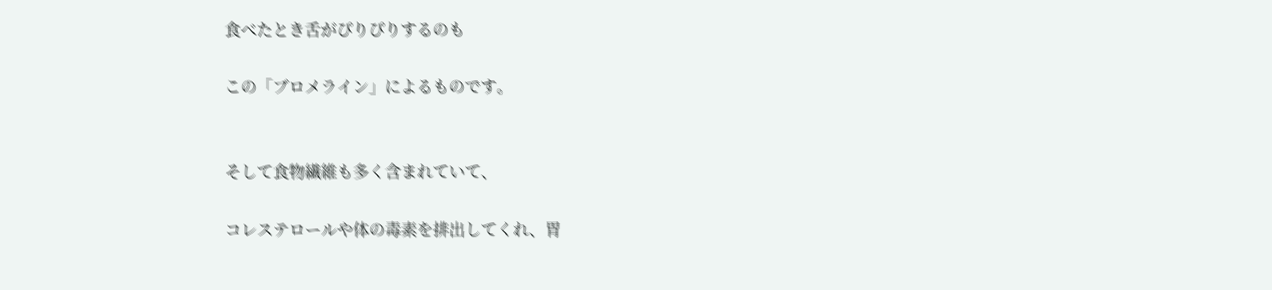食べたとき舌がぴりぴりするのも

この「ブロメライン」によるものです。


そして食物繊維も多く含まれていて、

コレステロールや体の毒素を排出してくれ、胃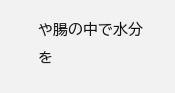や腸の中で水分を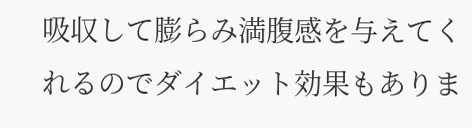吸収して膨らみ満腹感を与えてくれるのでダイエット効果もありま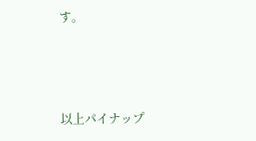す。



以上パイナップ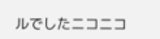ルでしたニコニコ